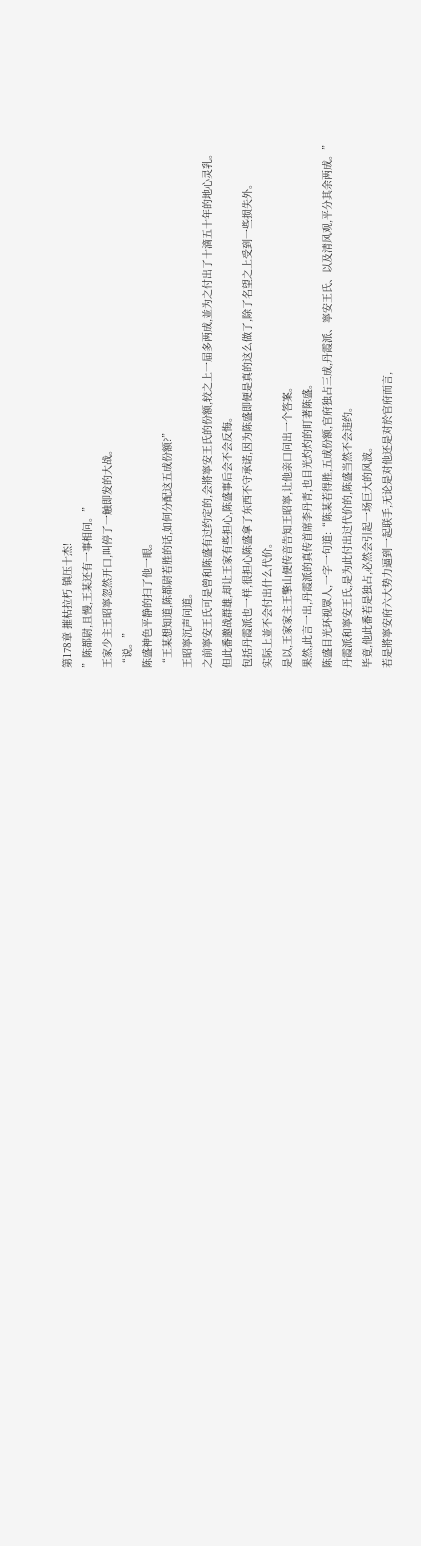第178章 摧枯拉朽 镇压十杰!
”陈都尉,且慢,王某还有一事相问。”
王家少主王昭寧忽然开口,叫停了一触即发的大战。
“说。”
陈盛神色平静的扫了他一眼。
“王某想知道,陈都尉若胜的话,如何分配这五成份额?”
王昭寧沉声问道。
之前寧安王氏可是曾和陈盛有过约定的,会將寧安王氏的份额,较之上一届多两成,並为之付出了十滴五十年的地心灵乳。
但此番邀战群雄,却让王家有些担心,陈盛事后会不会反悔。
包括丹霞派也一样,很担心陈盛拿了东西不守承诺,因为陈盛即便是真的这么做了,除了名望之上受到一些损失外。
实际上並不会付出什么代价。
是以,王家家主王擎山便传音告知王昭寧,让他亲口问出一个答案。
果然,此言一出,丹霞派的真传首席李丹青,也目光灼灼的盯著陈盛。
陈盛目光环视眾人,一字一句道:“陈某若得胜,五成份额,官府独占三成,丹霞派、寧安王氏、以及清风观,平分其余两成。”
丹霞派和寧安王氏,是为此付出过代价的,陈盛当然不会违约。
毕竟,他此番若是独占,必然会引起一场巨大的风波。
若是將寧安府六大势力逼到一起联手,无论是对他还是对於官府而言,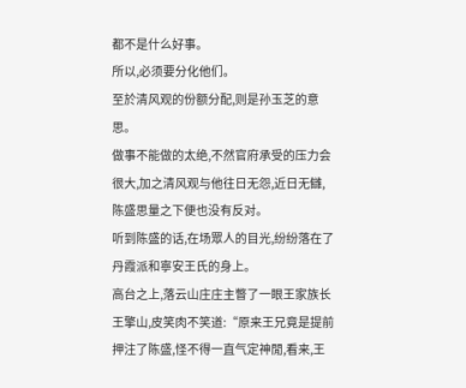都不是什么好事。
所以,必须要分化他们。
至於清风观的份额分配,则是孙玉芝的意思。
做事不能做的太绝,不然官府承受的压力会很大,加之清风观与他往日无怨,近日无讎,陈盛思量之下便也没有反对。
听到陈盛的话,在场眾人的目光,纷纷落在了丹霞派和寧安王氏的身上。
高台之上,落云山庄庄主瞥了一眼王家族长王擎山,皮笑肉不笑道:“原来王兄竟是提前押注了陈盛,怪不得一直气定神閒,看来,王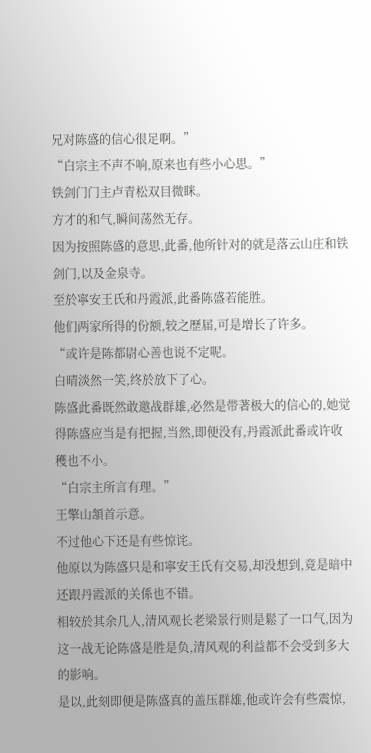兄对陈盛的信心很足啊。”
“白宗主不声不响,原来也有些小心思。”
铁剑门门主卢青松双目微眯。
方才的和气,瞬间荡然无存。
因为按照陈盛的意思,此番,他所针对的就是落云山庄和铁剑门,以及金泉寺。
至於寧安王氏和丹霞派,此番陈盛若能胜。
他们两家所得的份额,较之歷届,可是增长了许多。
“或许是陈都尉心善也说不定呢。
白晴淡然一笑,终於放下了心。
陈盛此番既然敢邀战群雄,必然是带著极大的信心的,她觉得陈盛应当是有把握,当然,即便没有,丹霞派此番或许收穫也不小。
“白宗主所言有理。”
王擎山頷首示意。
不过他心下还是有些惊诧。
他原以为陈盛只是和寧安王氏有交易,却没想到,竟是暗中还跟丹霞派的关係也不错。
相较於其余几人,清风观长老梁景行则是鬆了一口气,因为这一战无论陈盛是胜是负,清风观的利益都不会受到多大的影响。
是以,此刻即便是陈盛真的盖压群雄,他或许会有些震惊,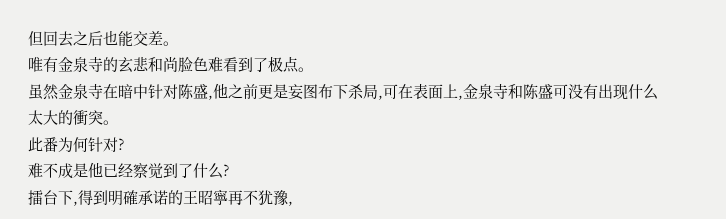但回去之后也能交差。
唯有金泉寺的玄悲和尚脸色难看到了极点。
虽然金泉寺在暗中针对陈盛,他之前更是妄图布下杀局,可在表面上,金泉寺和陈盛可没有出现什么太大的衝突。
此番为何针对?
难不成是他已经察觉到了什么?
擂台下,得到明確承诺的王昭寧再不犹豫,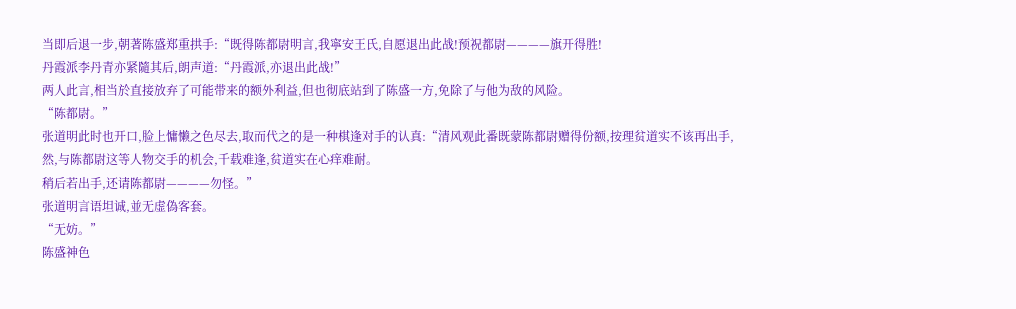当即后退一步,朝著陈盛郑重拱手:“既得陈都尉明言,我寧安王氏,自愿退出此战!预祝都尉————旗开得胜!
丹霞派李丹青亦紧隨其后,朗声道:“丹霞派,亦退出此战!”
两人此言,相当於直接放弃了可能带来的额外利益,但也彻底站到了陈盛一方,免除了与他为敌的风险。
“陈都尉。”
张道明此时也开口,脸上慵懒之色尽去,取而代之的是一种棋逢对手的认真:“清风观此番既蒙陈都尉赠得份额,按理贫道实不该再出手,然,与陈都尉这等人物交手的机会,千载难逢,贫道实在心痒难耐。
稍后若出手,还请陈都尉————勿怪。”
张道明言语坦诚,並无虚偽客套。
“无妨。”
陈盛神色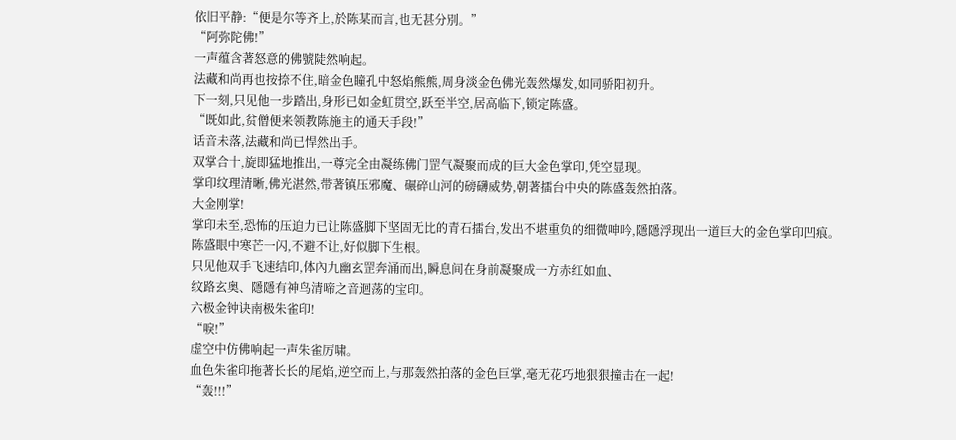依旧平静:“便是尔等齐上,於陈某而言,也无甚分別。”
“阿弥陀佛!”
一声蕴含著怒意的佛號陡然响起。
法藏和尚再也按捺不住,暗金色瞳孔中怒焰熊熊,周身淡金色佛光轰然爆发,如同骄阳初升。
下一刻,只见他一步踏出,身形已如金虹贯空,跃至半空,居高临下,锁定陈盛。
“既如此,贫僧便来领教陈施主的通天手段!”
话音未落,法藏和尚已悍然出手。
双掌合十,旋即猛地推出,一尊完全由凝练佛门罡气凝聚而成的巨大金色掌印,凭空显现。
掌印纹理清晰,佛光湛然,带著镇压邪魔、碾碎山河的磅礴威势,朝著擂台中央的陈盛轰然拍落。
大金刚掌!
掌印未至,恐怖的压迫力已让陈盛脚下坚固无比的青石擂台,发出不堪重负的细微呻吟,隱隱浮现出一道巨大的金色掌印凹痕。
陈盛眼中寒芒一闪,不避不让,好似脚下生根。
只见他双手飞速结印,体內九幽玄罡奔涌而出,瞬息间在身前凝聚成一方赤红如血、
纹路玄奥、隱隱有神鸟清啼之音迴荡的宝印。
六极金钟诀南极朱雀印!
“唳!”
虚空中仿佛响起一声朱雀厉啸。
血色朱雀印拖著长长的尾焰,逆空而上,与那轰然拍落的金色巨掌,毫无花巧地狠狠撞击在一起!
“轰!!!”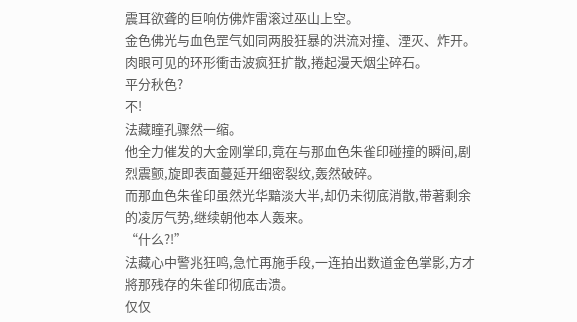震耳欲聋的巨响仿佛炸雷滚过巫山上空。
金色佛光与血色罡气如同两股狂暴的洪流对撞、湮灭、炸开。
肉眼可见的环形衝击波疯狂扩散,捲起漫天烟尘碎石。
平分秋色?
不!
法藏瞳孔骤然一缩。
他全力催发的大金刚掌印,竟在与那血色朱雀印碰撞的瞬间,剧烈震颤,旋即表面蔓延开细密裂纹,轰然破碎。
而那血色朱雀印虽然光华黯淡大半,却仍未彻底消散,带著剩余的凌厉气势,继续朝他本人轰来。
“什么?!”
法藏心中警兆狂鸣,急忙再施手段,一连拍出数道金色掌影,方才將那残存的朱雀印彻底击溃。
仅仅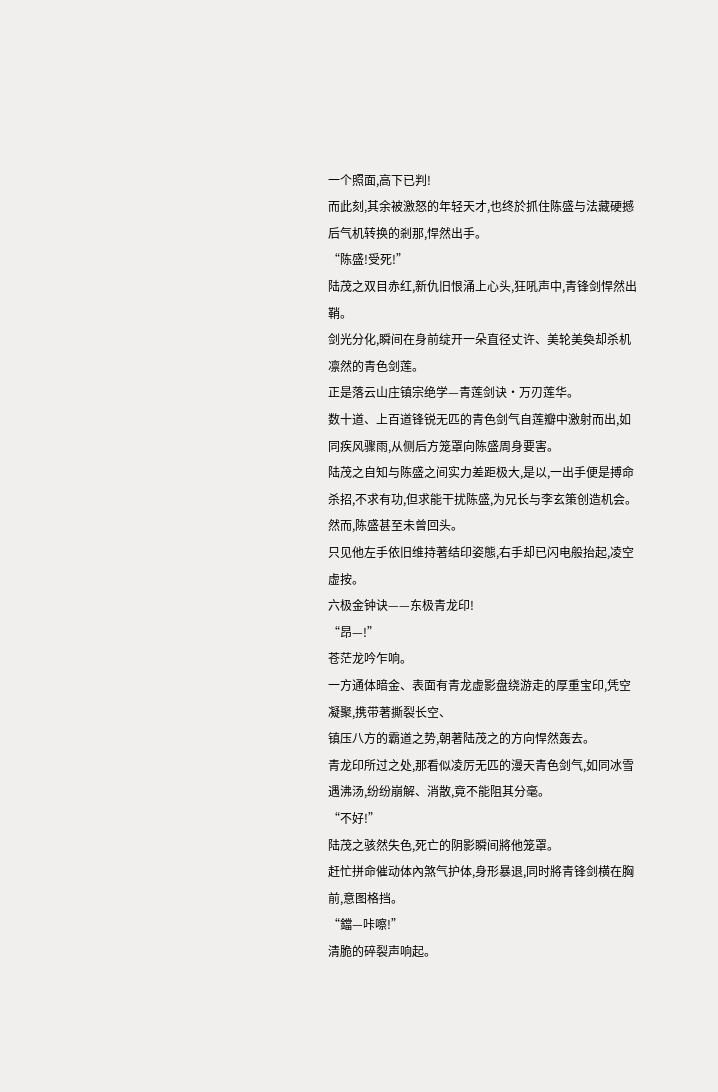一个照面,高下已判!
而此刻,其余被激怒的年轻天才,也终於抓住陈盛与法藏硬撼后气机转换的剎那,悍然出手。
“陈盛!受死!”
陆茂之双目赤红,新仇旧恨涌上心头,狂吼声中,青锋剑悍然出鞘。
剑光分化,瞬间在身前绽开一朵直径丈许、美轮美奐却杀机凛然的青色剑莲。
正是落云山庄镇宗绝学—青莲剑诀·万刃莲华。
数十道、上百道锋锐无匹的青色剑气自莲瓣中激射而出,如同疾风骤雨,从侧后方笼罩向陈盛周身要害。
陆茂之自知与陈盛之间实力差距极大,是以,一出手便是搏命杀招,不求有功,但求能干扰陈盛,为兄长与李玄策创造机会。
然而,陈盛甚至未曾回头。
只见他左手依旧维持著结印姿態,右手却已闪电般抬起,凌空虚按。
六极金钟诀——东极青龙印!
“昂—!”
苍茫龙吟乍响。
一方通体暗金、表面有青龙虚影盘绕游走的厚重宝印,凭空凝聚,携带著撕裂长空、
镇压八方的霸道之势,朝著陆茂之的方向悍然轰去。
青龙印所过之处,那看似凌厉无匹的漫天青色剑气,如同冰雪遇沸汤,纷纷崩解、消散,竟不能阻其分毫。
“不好!”
陆茂之骇然失色,死亡的阴影瞬间將他笼罩。
赶忙拼命催动体內煞气护体,身形暴退,同时將青锋剑横在胸前,意图格挡。
“鐺—咔嚓!”
清脆的碎裂声响起。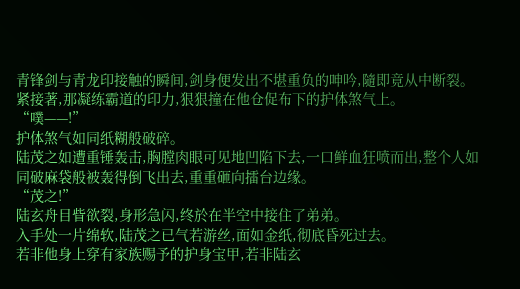青锋剑与青龙印接触的瞬间,剑身便发出不堪重负的呻吟,隨即竟从中断裂。
紧接著,那凝练霸道的印力,狠狠撞在他仓促布下的护体煞气上。
“噗——!”
护体煞气如同纸糊般破碎。
陆茂之如遭重锤轰击,胸膛肉眼可见地凹陷下去,一口鲜血狂喷而出,整个人如同破麻袋般被轰得倒飞出去,重重砸向擂台边缘。
“茂之!”
陆玄舟目眥欲裂,身形急闪,终於在半空中接住了弟弟。
入手处一片绵软,陆茂之已气若游丝,面如金纸,彻底昏死过去。
若非他身上穿有家族赐予的护身宝甲,若非陆玄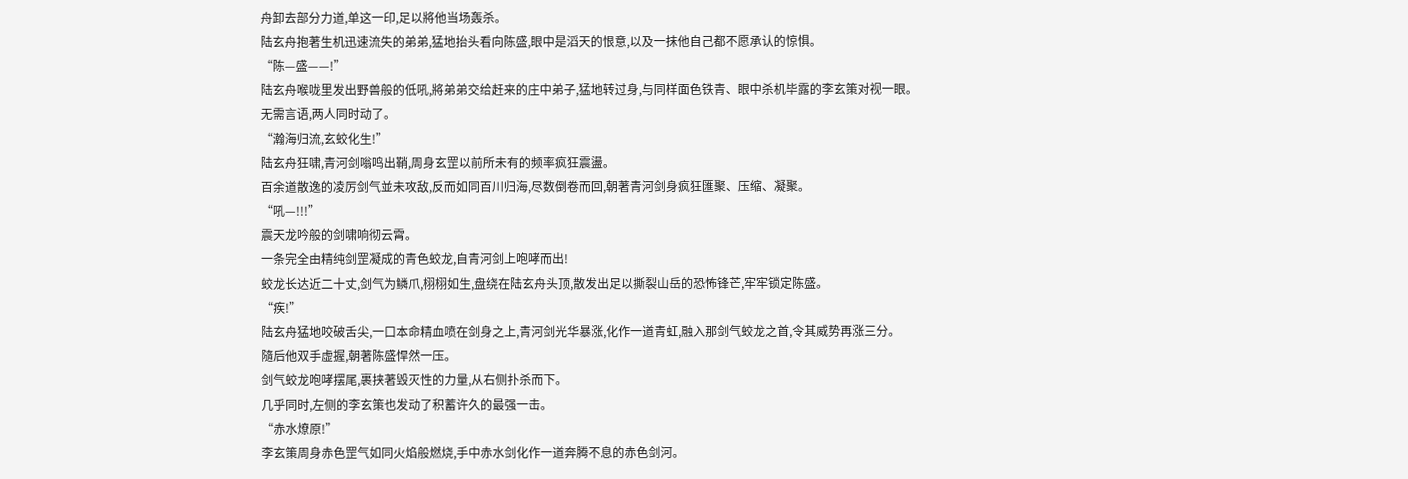舟卸去部分力道,单这一印,足以將他当场轰杀。
陆玄舟抱著生机迅速流失的弟弟,猛地抬头看向陈盛,眼中是滔天的恨意,以及一抹他自己都不愿承认的惊惧。
“陈—盛——!”
陆玄舟喉咙里发出野兽般的低吼,將弟弟交给赶来的庄中弟子,猛地转过身,与同样面色铁青、眼中杀机毕露的李玄策对视一眼。
无需言语,两人同时动了。
“瀚海归流,玄蛟化生!”
陆玄舟狂啸,青河剑嗡鸣出鞘,周身玄罡以前所未有的频率疯狂震盪。
百余道散逸的凌厉剑气並未攻敌,反而如同百川归海,尽数倒卷而回,朝著青河剑身疯狂匯聚、压缩、凝聚。
“吼—!!!”
震天龙吟般的剑啸响彻云霄。
一条完全由精纯剑罡凝成的青色蛟龙,自青河剑上咆哮而出!
蛟龙长达近二十丈,剑气为鳞爪,栩栩如生,盘绕在陆玄舟头顶,散发出足以撕裂山岳的恐怖锋芒,牢牢锁定陈盛。
“疾!”
陆玄舟猛地咬破舌尖,一口本命精血喷在剑身之上,青河剑光华暴涨,化作一道青虹,融入那剑气蛟龙之首,令其威势再涨三分。
隨后他双手虚握,朝著陈盛悍然一压。
剑气蛟龙咆哮摆尾,裹挟著毁灭性的力量,从右侧扑杀而下。
几乎同时,左侧的李玄策也发动了积蓄许久的最强一击。
“赤水燎原!”
李玄策周身赤色罡气如同火焰般燃烧,手中赤水剑化作一道奔腾不息的赤色剑河。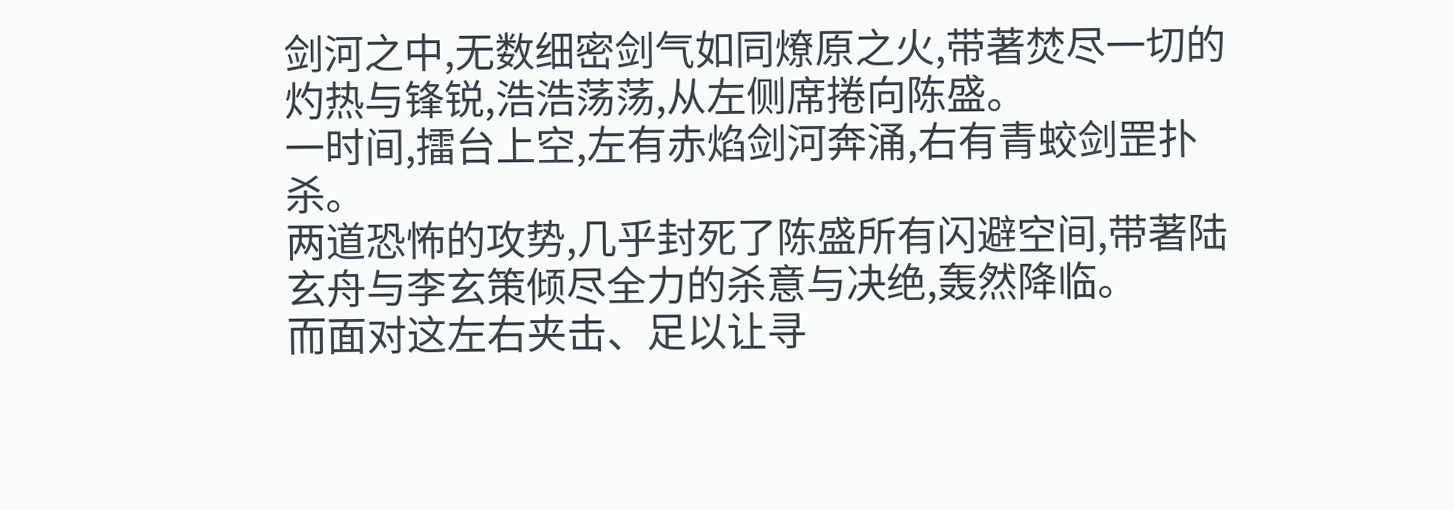剑河之中,无数细密剑气如同燎原之火,带著焚尽一切的灼热与锋锐,浩浩荡荡,从左侧席捲向陈盛。
一时间,擂台上空,左有赤焰剑河奔涌,右有青蛟剑罡扑杀。
两道恐怖的攻势,几乎封死了陈盛所有闪避空间,带著陆玄舟与李玄策倾尽全力的杀意与决绝,轰然降临。
而面对这左右夹击、足以让寻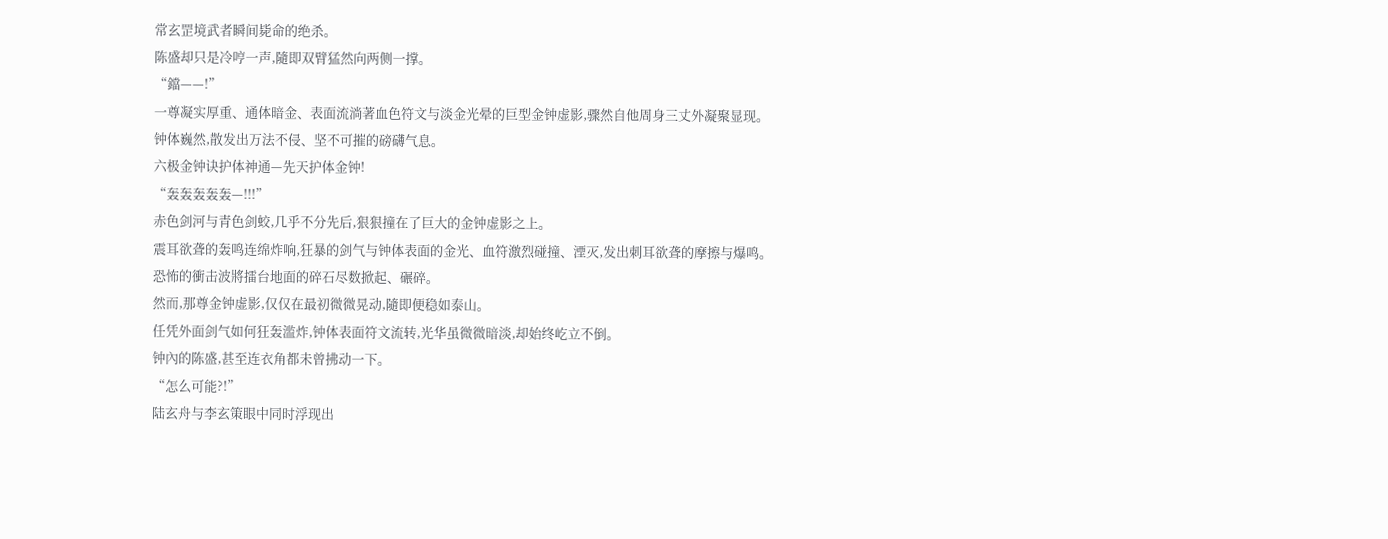常玄罡境武者瞬间毙命的绝杀。
陈盛却只是冷哼一声,隨即双臂猛然向两侧一撑。
“鐺——!”
一尊凝实厚重、通体暗金、表面流淌著血色符文与淡金光晕的巨型金钟虚影,骤然自他周身三丈外凝聚显现。
钟体巍然,散发出万法不侵、坚不可摧的磅礴气息。
六极金钟诀护体神通—先天护体金钟!
“轰轰轰轰轰—!!!”
赤色剑河与青色剑蛟,几乎不分先后,狠狠撞在了巨大的金钟虚影之上。
震耳欲聋的轰鸣连绵炸响,狂暴的剑气与钟体表面的金光、血符激烈碰撞、湮灭,发出刺耳欲聋的摩擦与爆鸣。
恐怖的衝击波將擂台地面的碎石尽数掀起、碾碎。
然而,那尊金钟虚影,仅仅在最初微微晃动,隨即便稳如泰山。
任凭外面剑气如何狂轰滥炸,钟体表面符文流转,光华虽微微暗淡,却始终屹立不倒。
钟內的陈盛,甚至连衣角都未曾拂动一下。
“怎么可能?!”
陆玄舟与李玄策眼中同时浮现出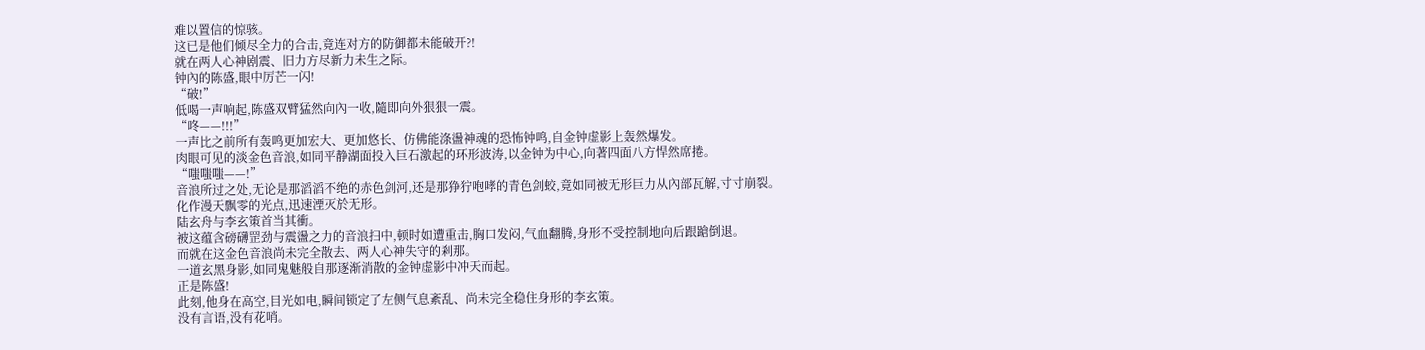难以置信的惊骇。
这已是他们倾尽全力的合击,竟连对方的防御都未能破开?!
就在两人心神剧震、旧力方尽新力未生之际。
钟內的陈盛,眼中厉芒一闪!
“破!”
低喝一声响起,陈盛双臂猛然向內一收,隨即向外狠狠一震。
“咚——!!!”
一声比之前所有轰鸣更加宏大、更加悠长、仿佛能涤盪神魂的恐怖钟鸣,自金钟虚影上轰然爆发。
肉眼可见的淡金色音浪,如同平静湖面投入巨石激起的环形波涛,以金钟为中心,向著四面八方悍然席捲。
“嗤嗤嗤——!”
音浪所过之处,无论是那滔滔不绝的赤色剑河,还是那狰狞咆哮的青色剑蛟,竟如同被无形巨力从內部瓦解,寸寸崩裂。
化作漫天飘零的光点,迅速湮灭於无形。
陆玄舟与李玄策首当其衝。
被这蕴含磅礴罡劲与震盪之力的音浪扫中,顿时如遭重击,胸口发闷,气血翻腾,身形不受控制地向后跟蹌倒退。
而就在这金色音浪尚未完全散去、两人心神失守的剎那。
一道玄黑身影,如同鬼魅般自那逐渐消散的金钟虚影中冲天而起。
正是陈盛!
此刻,他身在高空,目光如电,瞬间锁定了左侧气息紊乱、尚未完全稳住身形的李玄策。
没有言语,没有花哨。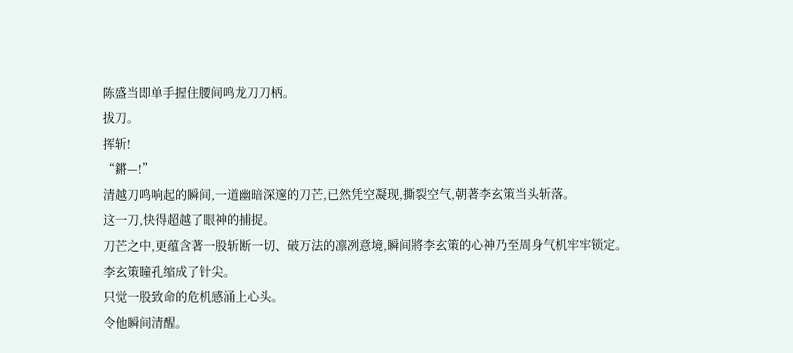陈盛当即单手握住腰间鸣龙刀刀柄。
拔刀。
挥斩!
“鏘—!”
清越刀鸣响起的瞬间,一道幽暗深邃的刀芒,已然凭空凝现,撕裂空气,朝著李玄策当头斩落。
这一刀,快得超越了眼神的捕捉。
刀芒之中,更蕴含著一股斩断一切、破万法的凛冽意境,瞬间將李玄策的心神乃至周身气机牢牢锁定。
李玄策瞳孔缩成了针尖。
只觉一股致命的危机感涌上心头。
令他瞬间清醒。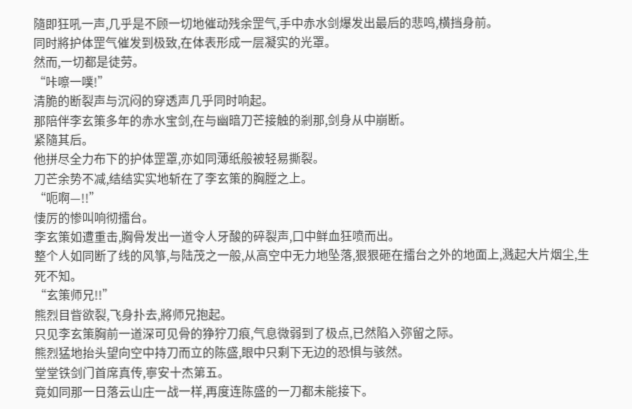隨即狂吼一声,几乎是不顾一切地催动残余罡气,手中赤水剑爆发出最后的悲鸣,横挡身前。
同时將护体罡气催发到极致,在体表形成一层凝实的光罩。
然而,一切都是徒劳。
“咔嚓一噗!”
清脆的断裂声与沉闷的穿透声几乎同时响起。
那陪伴李玄策多年的赤水宝剑,在与幽暗刀芒接触的剎那,剑身从中崩断。
紧隨其后。
他拼尽全力布下的护体罡罩,亦如同薄纸般被轻易撕裂。
刀芒余势不减,结结实实地斩在了李玄策的胸膛之上。
“呃啊—!!”
悽厉的惨叫响彻擂台。
李玄策如遭重击,胸骨发出一道令人牙酸的碎裂声,口中鲜血狂喷而出。
整个人如同断了线的风箏,与陆茂之一般,从高空中无力地坠落,狠狠砸在擂台之外的地面上,溅起大片烟尘,生死不知。
“玄策师兄!!”
熊烈目眥欲裂,飞身扑去,將师兄抱起。
只见李玄策胸前一道深可见骨的狰狞刀痕,气息微弱到了极点,已然陷入弥留之际。
熊烈猛地抬头望向空中持刀而立的陈盛,眼中只剩下无边的恐惧与骇然。
堂堂铁剑门首席真传,寧安十杰第五。
竟如同那一日落云山庄一战一样,再度连陈盛的一刀都未能接下。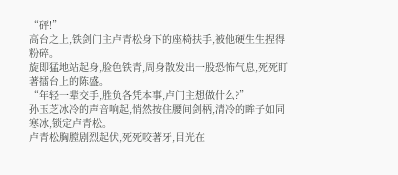“砰!”
高台之上,铁剑门主卢青松身下的座椅扶手,被他硬生生捏得粉碎。
旋即猛地站起身,脸色铁青,周身散发出一股恐怖气息,死死盯著擂台上的陈盛。
“年轻一辈交手,胜负各凭本事,卢门主想做什么?”
孙玉芝冰冷的声音响起,悄然按住腰间剑柄,清冷的眸子如同寒冰,锁定卢青松。
卢青松胸膛剧烈起伏,死死咬著牙,目光在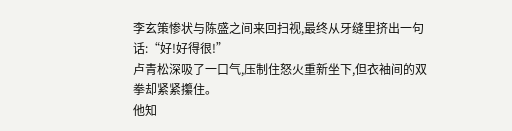李玄策惨状与陈盛之间来回扫视,最终从牙缝里挤出一句话:“好!好得很!”
卢青松深吸了一口气,压制住怒火重新坐下,但衣袖间的双拳却紧紧攥住。
他知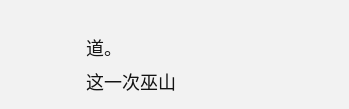道。
这一次巫山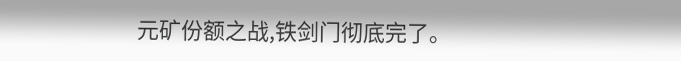元矿份额之战,铁剑门彻底完了。